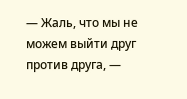— Жаль, что мы не можем выйти друг против друга, —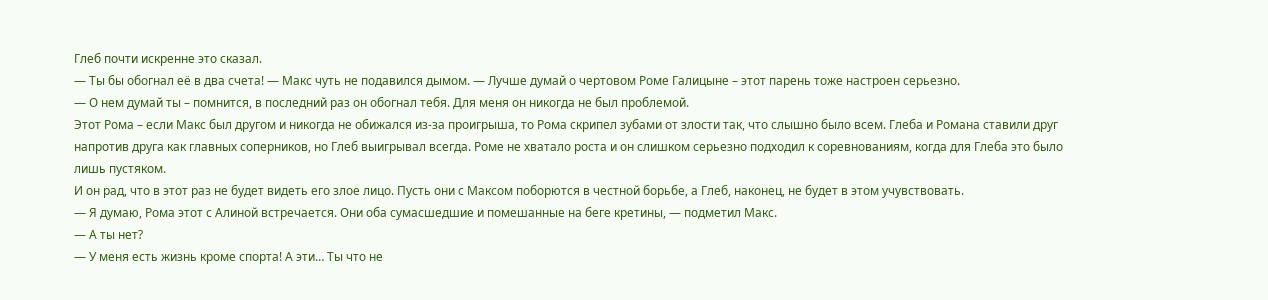Глеб почти искренне это сказал.
— Ты бы обогнал её в два счета! — Макс чуть не подавился дымом. — Лучше думай о чертовом Роме Галицыне – этот парень тоже настроен серьезно.
— О нем думай ты – помнится, в последний раз он обогнал тебя. Для меня он никогда не был проблемой.
Этот Рома – если Макс был другом и никогда не обижался из-за проигрыша, то Рома скрипел зубами от злости так, что слышно было всем. Глеба и Романа ставили друг напротив друга как главных соперников, но Глеб выигрывал всегда. Роме не хватало роста и он слишком серьезно подходил к соревнованиям, когда для Глеба это было лишь пустяком.
И он рад, что в этот раз не будет видеть его злое лицо. Пусть они с Максом поборются в честной борьбе, а Глеб, наконец, не будет в этом учувствовать.
— Я думаю, Рома этот с Алиной встречается. Они оба сумасшедшие и помешанные на беге кретины, — подметил Макс.
— А ты нет?
— У меня есть жизнь кроме спорта! А эти… Ты что не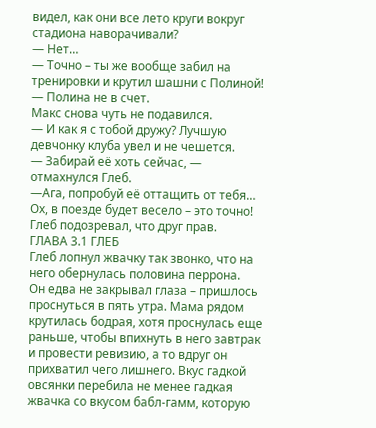видел, как они все лето круги вокруг стадиона наворачивали?
— Нет…
— Точно – ты же вообще забил на тренировки и крутил шашни с Полиной!
— Полина не в счет.
Макс снова чуть не подавился.
— И как я с тобой дружу? Лучшую девчонку клуба увел и не чешется.
— Забирай её хоть сейчас, — отмахнулся Глеб.
—Ага, попробуй её оттащить от тебя… Ох, в поезде будет весело – это точно!
Глеб подозревал, что друг прав.
ГЛАВА 3.1 ГЛЕБ
Глеб лопнул жвачку так звонко, что на него обернулась половина перрона.
Он едва не закрывал глаза – пришлось проснуться в пять утра. Мама рядом крутилась бодрая, хотя проснулась еще раньше, чтобы впихнуть в него завтрак и провести ревизию, а то вдруг он прихватил чего лишнего. Вкус гадкой овсянки перебила не менее гадкая жвачка со вкусом бабл-гамм, которую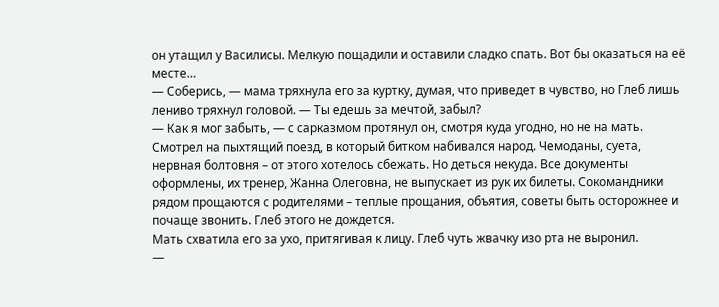он утащил у Василисы. Мелкую пощадили и оставили сладко спать. Вот бы оказаться на её месте…
— Соберись, — мама тряхнула его за куртку, думая, что приведет в чувство, но Глеб лишь лениво тряхнул головой. — Ты едешь за мечтой, забыл?
— Как я мог забыть, — с сарказмом протянул он, смотря куда угодно, но не на мать.
Смотрел на пыхтящий поезд, в который битком набивался народ. Чемоданы, суета, нервная болтовня – от этого хотелось сбежать. Но деться некуда. Все документы оформлены, их тренер, Жанна Олеговна, не выпускает из рук их билеты. Сокомандники рядом прощаются с родителями – теплые прощания, объятия, советы быть осторожнее и почаще звонить. Глеб этого не дождется.
Мать схватила его за ухо, притягивая к лицу. Глеб чуть жвачку изо рта не выронил.
—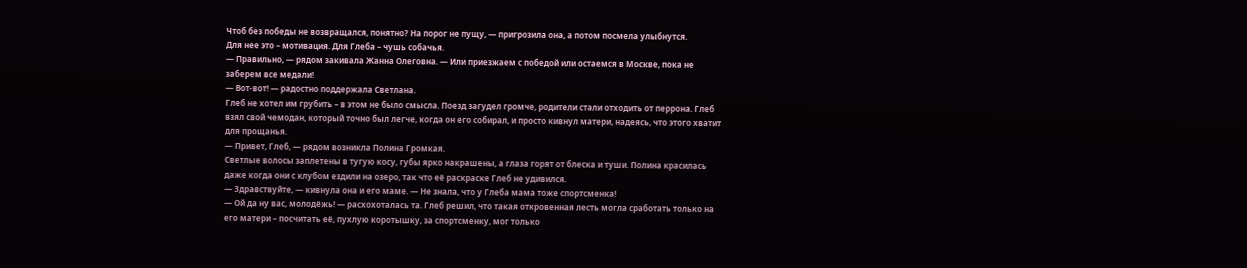Чтоб без победы не возвращался, понятно? На порог не пущу, — пригрозила она, а потом посмела улыбнутся.
Для нее это – мотивация. Для Глеба – чушь собачья.
— Правильно, — рядом закивала Жанна Олеговна. — Или приезжаем с победой или остаемся в Москве, пока не заберем все медали!
— Вот-вот! — радостно поддержала Светлана.
Глеб не хотел им грубить – в этом не было смысла. Поезд загудел громче, родители стали отходить от перрона. Глеб взял свой чемодан, который точно был легче, когда он его собирал, и просто кивнул матери, надеясь, что этого хватит для прощанья.
— Привет, Глеб, — рядом возникла Полина Громкая.
Светлые волосы заплетены в тугую косу, губы ярко накрашены, а глаза горят от блеска и туши. Полина красилась даже когда они с клубом ездили на озеро, так что её раскраске Глеб не удивился.
— Здравствуйте, — кивнула она и его маме. — Не знала, что у Глеба мама тоже спортсменка!
— Ой да ну вас, молодёжь! — расхохоталась та. Глеб решил, что такая откровенная лесть могла сработать только на его матери – посчитать её, пухлую коротышку, за спортсменку, мог только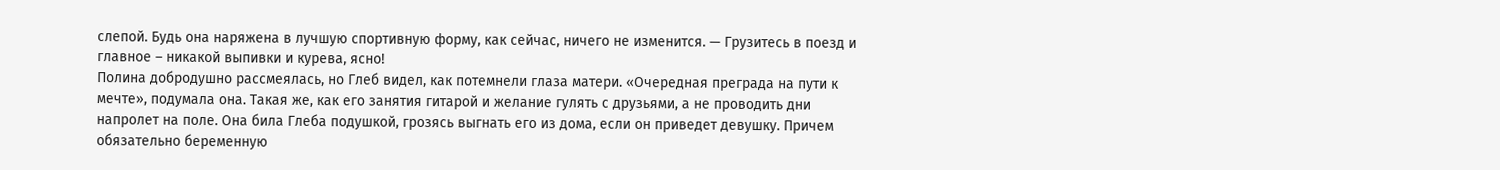слепой. Будь она наряжена в лучшую спортивную форму, как сейчас, ничего не изменится. — Грузитесь в поезд и главное – никакой выпивки и курева, ясно!
Полина добродушно рассмеялась, но Глеб видел, как потемнели глаза матери. «Очередная преграда на пути к мечте», подумала она. Такая же, как его занятия гитарой и желание гулять с друзьями, а не проводить дни напролет на поле. Она била Глеба подушкой, грозясь выгнать его из дома, если он приведет девушку. Причем обязательно беременную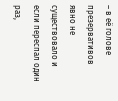– в её голове презервативов явно не существовало и если переспал один раз,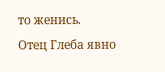то женись.
Отец Глеба явно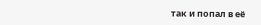так и попал в её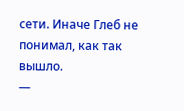сети. Иначе Глеб не понимал, как так вышло.
—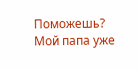Поможешь? Мой папа уже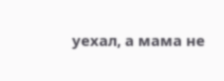уехал, а мама не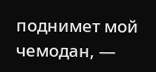поднимет мой чемодан, —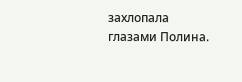захлопала глазами Полина.